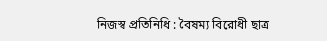নিজস্ব প্রতিনিধি : বৈষম্য বিরোধী ছাত্র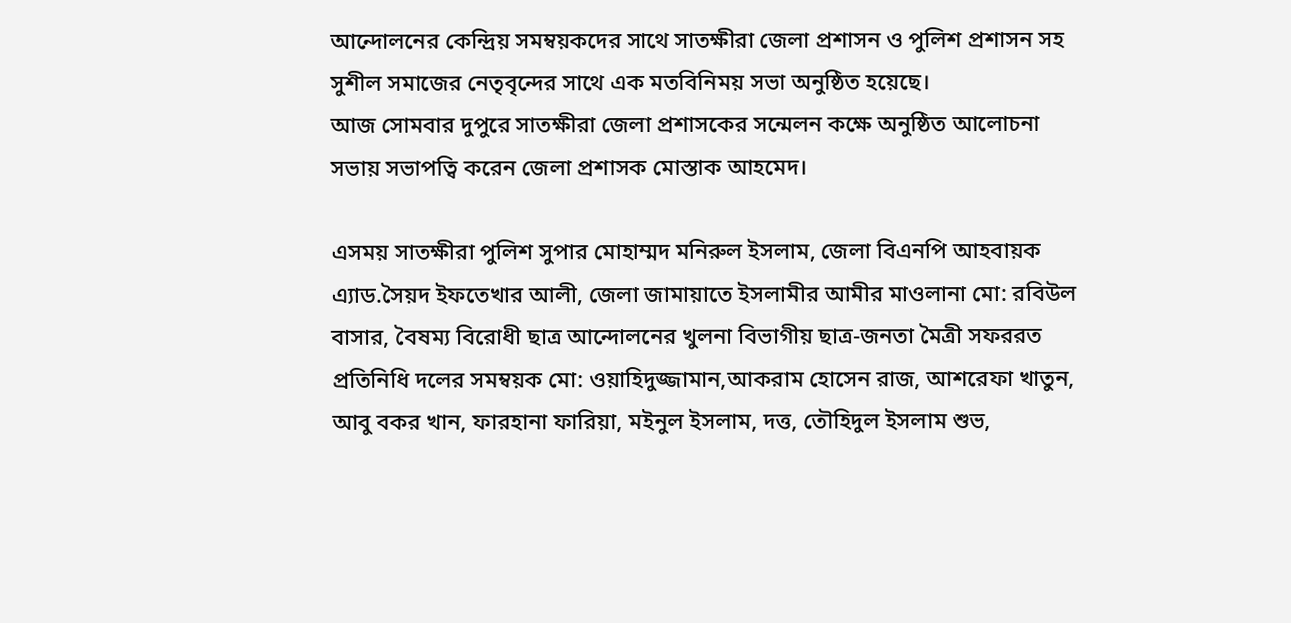আন্দোলনের কেন্দ্রিয় সমম্বয়কদের সাথে সাতক্ষীরা জেলা প্রশাসন ও পুলিশ প্রশাসন সহ সুশীল সমাজের নেতৃবৃন্দের সাথে এক মতবিনিময় সভা অনুষ্ঠিত হয়েছে।
আজ সোমবার দুপুরে সাতক্ষীরা জেলা প্রশাসকের সন্মেলন কক্ষে অনুষ্ঠিত আলোচনা সভায় সভাপত্বি করেন জেলা প্রশাসক মোস্তাক আহমেদ।

এসময় সাতক্ষীরা পুলিশ সুপার মোহাম্মদ মনিরুল ইসলাম, জেলা বিএনপি আহবায়ক এ্যাড.সৈয়দ ইফতেখার আলী, জেলা জামায়াতে ইসলামীর আমীর মাওলানা মো: রবিউল বাসার, বৈষম্য বিরোধী ছাত্র আন্দোলনের খুলনা বিভাগীয় ছাত্র-জনতা মৈত্রী সফররত প্রতিনিধি দলের সমম্বয়ক মো: ওয়াহিদুজ্জামান,আকরাম হোসেন রাজ, আশরেফা খাতুন, আবু বকর খান, ফারহানা ফারিয়া, মইনুল ইসলাম, দত্ত, তৌহিদুল ইসলাম শুভ,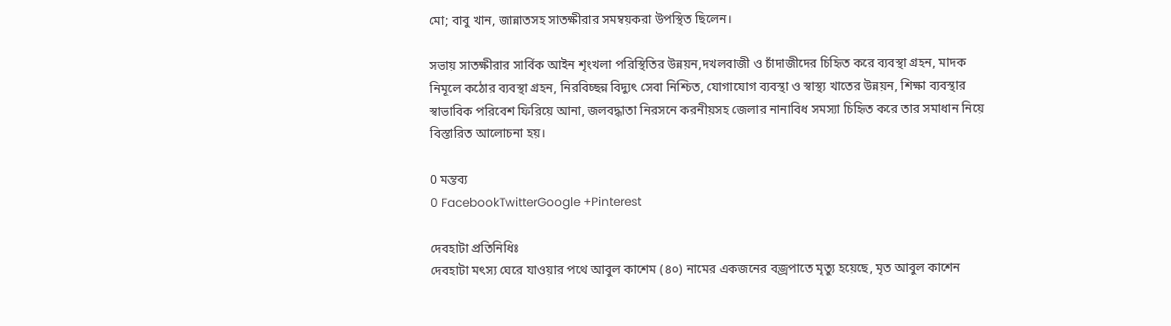মো; বাবু খান, জান্নাতসহ সাতক্ষীরার সমম্বয়করা উপস্থিত ছিলেন।

সভায় সাতক্ষীরার সার্বিক আইন শৃংখলা পরিস্থিতির উন্নয়ন,দখলবাজী ও চাঁদাজীদের চিহিৃত করে ব্যবস্থা গ্রহন, মাদক নিমূলে কঠোর ব্যবস্থা গ্রহন, নিরবিচ্ছন্ন বিদ্যুৎ সেবা নিশ্চিত, যোগাযোগ ব্যবস্থা ও স্বাস্থ্য খাতের উন্নয়ন, শিক্ষা ব্যবস্থার স্বাভাবিক পরিবেশ ফিরিয়ে আনা, জলবদ্ধাতা নিরসনে করনীয়সহ জেলার নানাবিধ সমস্যা চিহিৃত করে তার সমাধান নিয়ে বিস্তারিত আলোচনা হয়।

0 মন্তব্য
0 FacebookTwitterGoogle +Pinterest

দেবহাটা প্রতিনিধিঃ
দেবহাটা মৎস্য ঘেরে যাওয়ার পথে আবুল কাশেম (৪০) নামের একজনের বজ্রপাতে মৃত্যু হয়েছে, মৃত আবুল কাশেন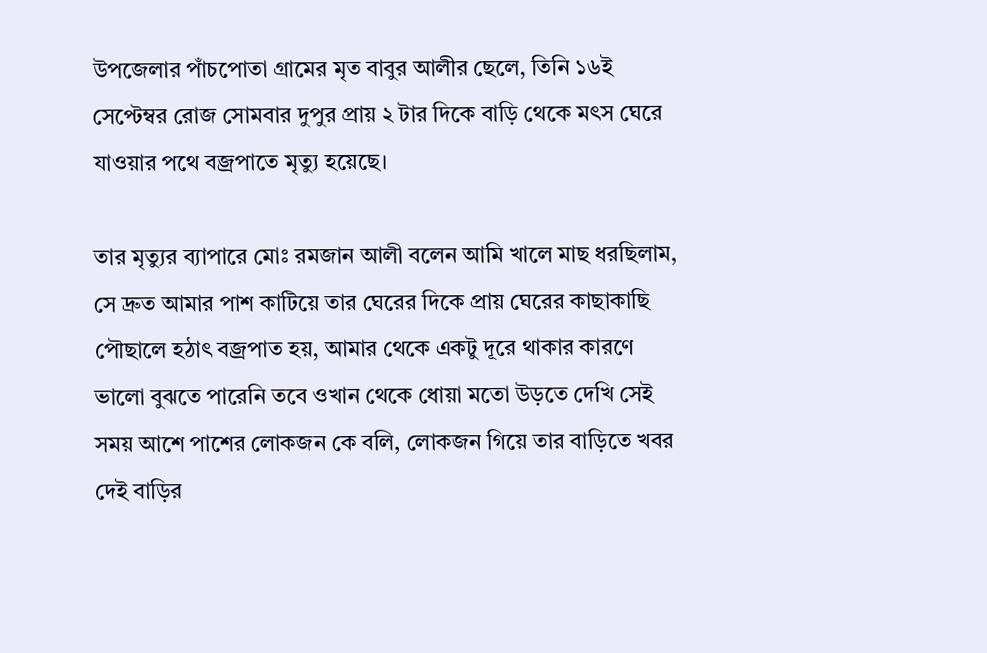উপজেলার পাঁচপোতা গ্রামের মৃত বাবুর আলীর ছেলে, তিনি ১৬ই সেপ্টেম্বর রোজ সোমবার দুপুর প্রায় ২ টার দিকে বাড়ি থেকে মৎস ঘেরে যাওয়ার পথে বজ্রপাতে মৃত্যু হয়েছে।

তার মৃত্যুর ব্যাপারে মোঃ রমজান আলী বলেন আমি খালে মাছ ধরছিলাম, সে দ্রুত আমার পাশ কাটিয়ে তার ঘেরের দিকে প্রায় ঘেরের কাছাকাছি পৌছালে হঠাৎ বজ্রপাত হয়, আমার থেকে একটু দূরে থাকার কারণে ভালো বুঝতে পারেনি তবে ওখান থেকে ধোয়া মতো উড়তে দেখি সেই সময় আশে পাশের লোকজন কে বলি, লোকজন গিয়ে তার বাড়িতে খবর দেই বাড়ির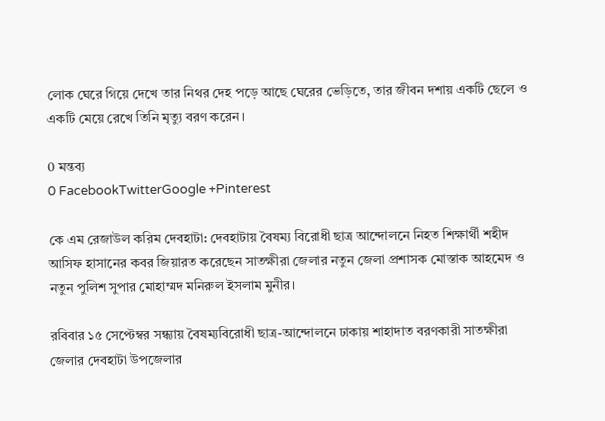লোক ঘেরে গিয়ে দেখে তার নিথর দেহ পড়ে আছে ঘেরের ভেড়িতে, তার জীবন দশায় একটি ছেলে ও একটি মেয়ে রেখে তিনি মৃত্যু বরণ করেন।

0 মন্তব্য
0 FacebookTwitterGoogle +Pinterest

কে এম রেজাউল করিম দেবহাটা: দেবহাটায় বৈষম্য বিরোধী ছাত্র আন্দোলনে নিহত শিক্ষার্থী শহীদ আসিফ হাসানের কবর জিয়ারত করেছেন সাতক্ষীরা জেলার নতুন জেলা প্রশাসক মোস্তাক আহমেদ ও নতুন পুলিশ সুপার মোহাম্মদ মনিরুল ইসলাম মুনীর।

রবিবার ১৫ সেপ্টেম্বর সন্ধ্যায় বৈষম্যবিরোধী ছাত্র-আন্দোলনে ঢাকায় শাহাদাত বরণকারী সাতক্ষীরা জেলার দেবহাটা উপজেলার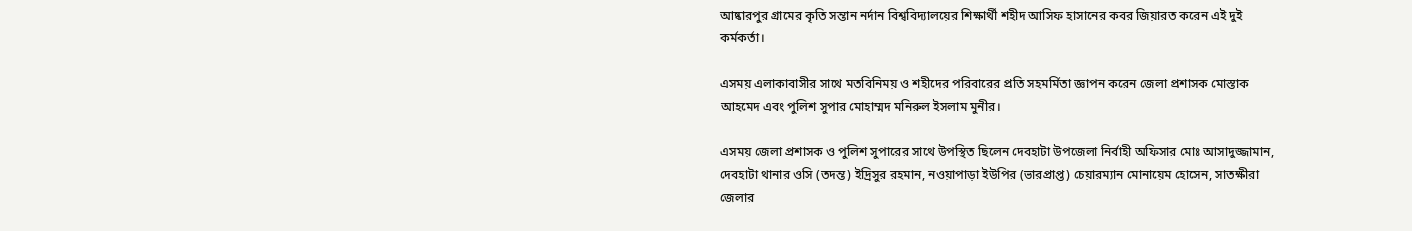আষ্কারপুর গ্রামের কৃতি সন্তান নর্দান বিশ্ববিদ্যালয়ের শিক্ষার্থী শহীদ আসিফ হাসানের কবর জিয়ারত করেন এই দুই কর্মকর্তা।

এসময় এলাকাবাসীর সাথে মতবিনিময় ও শহীদের পরিবারের প্রতি সহমর্মিতা জ্ঞাপন করেন জেলা প্রশাসক মোস্তাক আহমেদ এবং পুলিশ সুপার মোহাম্মদ মনিরুল ইসলাম মুনীর।

এসময় জেলা প্রশাসক ও পুলিশ সুপারের সাথে উপস্থিত ছিলেন দেবহাটা উপজেলা নির্বাহী অফিসার মোঃ আসাদুজ্জামান, দেবহাটা থানার ওসি (তদন্ত) ইদ্রিসুর রহমান, নওয়াপাড়া ইউপির (ভারপ্রাপ্ত) চেয়ারম্যান মোনায়েম হোসেন, সাতক্ষীরা জেলার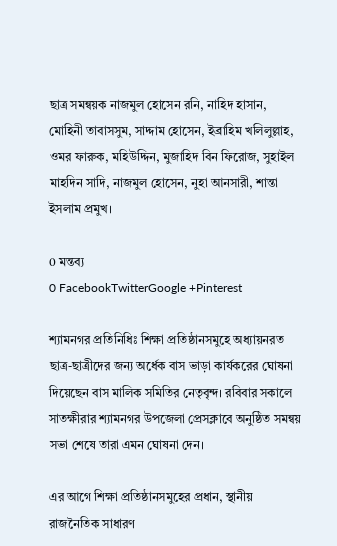ছাত্র সমন্বয়ক নাজমুল হোসেন রনি, নাহিদ হাসান, মোহিনী তাবাসসুম, সাদ্দাম হোসেন, ইব্রাহিম খলিলুল্লাহ, ওমর ফারুক, মহিউদ্দিন, মুজাহিদ বিন ফিরোজ, সুহাইল মাহদিন সাদি, নাজমুল হোসেন, নুহা আনসারী, শান্তা ইসলাম প্রমুখ।

0 মন্তব্য
0 FacebookTwitterGoogle +Pinterest

শ্যামনগর প্রতিনিধিঃ শিক্ষা প্রতিষ্ঠানসমুহে অধ্যায়নরত ছাত্র-ছাত্রীদের জন্য অর্ধেক বাস ভাড়া কার্যকরের ঘোষনা দিয়েছেন বাস মালিক সমিতির নেতৃবৃন্দ। রবিবার সকালে সাতক্ষীরার শ্যামনগর উপজেলা প্রেসক্লাবে অনুষ্ঠিত সমন্বয় সভা শেষে তারা এমন ঘোষনা দেন।

এর আগে শিক্ষা প্রতিষ্ঠানসমুহের প্রধান, স্থানীয় রাজনৈতিক সাধারণ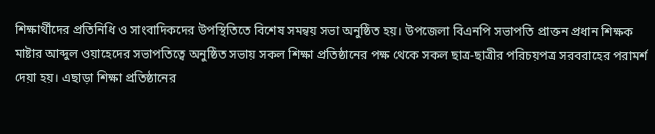শিক্ষার্থীদের প্রতিনিধি ও সাংবাদিকদের উপস্থিতিতে বিশেষ সমন্বয় সভা অনুষ্ঠিত হয়। উপজেলা বিএনপি সভাপতি প্রাক্তন প্রধান শিক্ষক মাষ্টার আব্দুল ওয়াহেদের সভাপতিত্বে অনুষ্ঠিত সভায় সকল শিক্ষা প্রতিষ্ঠানের পক্ষ থেকে সকল ছাত্র-ছাত্রীর পরিচয়পত্র সরবরাহের পরামর্শ দেয়া হয়। এছাড়া শিক্ষা প্রতিষ্ঠানের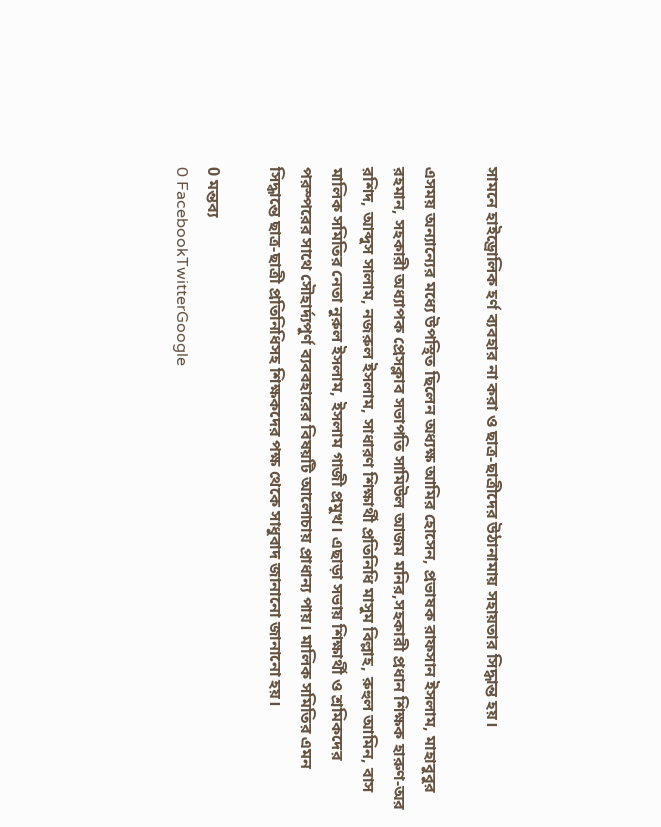সামনে হাইড্রোলিক হর্ণ ব্যবহার না করা ও ছাত্র-ছাত্রীদের উঠানামায় সহায়তার সিদ্ধান্ত হয়।

এসময় অন্যান্যের মধ্যে উপস্থিত ছিলেন অধ্যক্ষ আমির হোসেন, প্রভাষক রাফসান ইসলাম, মাহাবুবুর রহমান, সহকারী অধ্যাপক প্রেসক্লাব সভাপতি সামিউল আজম মনির,সহকারী প্রধান শিক্ষক হারুণ-অর রশিদ, আব্দুস সালাম, নজরুল ইসলাম, সাধারণ শিক্ষার্থী প্রতিনিধি মাসুম বিল্লাহ, রুহুল আমিন, বাস মালিক সমিতির নেতা নুরুল ইসলাম, ইসলাম গাজী প্রমুখ। এছাড়া সভায় শিক্ষার্থী ও শ্রমিকদের পরস্পরের সাথে সৌহার্দ্যপুর্ণ ব্যববহারের বিষয়টি আলোচায় প্রাধান্য পায়। মালিক সমিতির এমন সিদ্ধান্তে ছাত্র-ছাত্রী প্রতিনিধিসহ শিক্ষকদের পক্ষ থেকে সাধুবাদ জানানো জানানো হয়।

0 মন্তব্য
0 FacebookTwitterGoogle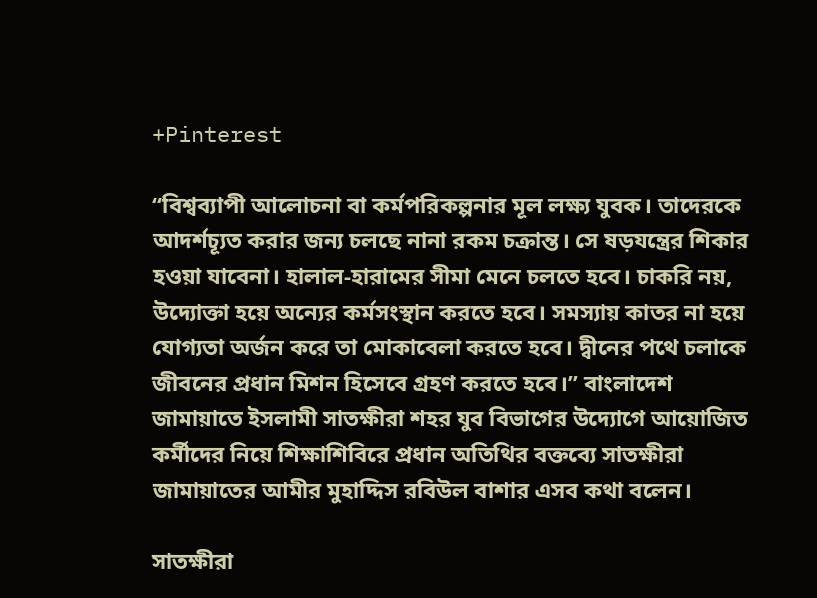+Pinterest

“বিশ্বব্যাপী আলোচনা বা কর্মপরিকল্পনার মূল লক্ষ্য যুবক। তাদেরকে আদর্শচ্যূত করার জন্য চলছে নানা রকম চক্রান্ত। সে ষড়যন্ত্রের শিকার হওয়া যাবেনা। হালাল-হারামের সীমা মেনে চলতে হবে। চাকরি নয়, উদ্যোক্তা হয়ে অন্যের কর্মসংস্থান করতে হবে। সমস্যায় কাতর না হয়ে যোগ্যতা অর্জন করে তা মোকাবেলা করতে হবে। দ্বীনের পথে চলাকে জীবনের প্রধান মিশন হিসেবে গ্রহণ করতে হবে।” বাংলাদেশ জামায়াতে ইসলামী সাতক্ষীরা শহর যুব বিভাগের উদ্যোগে আয়োজিত কর্মীদের নিয়ে শিক্ষাশিবিরে প্রধান অতিথির বক্তব্যে সাতক্ষীরা জামায়াতের আমীর মুহাদ্দিস রবিউল বাশার এসব কথা বলেন।

সাতক্ষীরা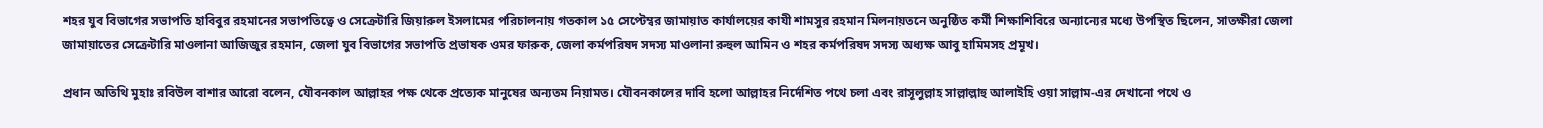শহর যুব বিভাগের সভাপতি হাবিবুর রহমানের সভাপতিত্বে ও সেক্রেটারি জিয়ারুল ইসলামের পরিচালনায় গতকাল ১৫ সেপ্টেম্বর জামায়াত কার্যালয়ের কাযী শামসুর রহমান মিলনায়তনে অনুষ্ঠিত কর্মী শিক্ষাশিবিরে অন্যান্যের মধ্যে উপস্থিত ছিলেন, সাতক্ষীরা জেলা জামায়াতের সেক্রেটারি মাওলানা আজিজুর রহমান, জেলা যুব বিভাগের সভাপতি প্রভাষক ওমর ফারুক, জেলা কর্মপরিষদ সদস্য মাওলানা রুহুল আমিন ও শহর কর্মপরিষদ সদস্য অধ্যক্ষ আবু হামিমসহ প্রমূখ।

প্রধান অতিথি মুহাঃ রবিউল বাশার আরো বলেন, যৌবনকাল আল্লাহর পক্ষ থেকে প্রত্যেক মানুষের অন্যতম নিয়ামত। যৌবনকালের দাবি হলো আল্লাহর নির্দেশিত পথে চলা এবং রাসূলুল্লাহ সাল্লাল্লাহু আলাইহি ওয়া সাল্লাম-এর দেখানো পথে ও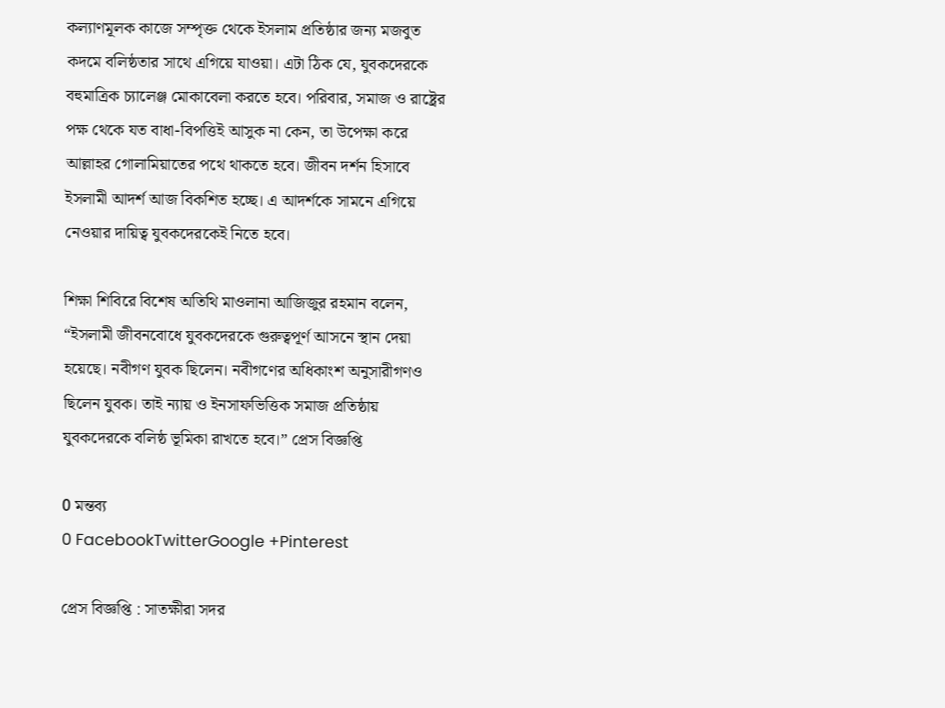কল্যাণমূলক কাজে সম্পৃক্ত থেকে ইসলাম প্রতিষ্ঠার জন্য মজবুত কদমে বলিষ্ঠতার সাথে এগিয়ে যাওয়া। এটা ঠিক যে, যুবকদেরকে বহুমাত্রিক চ্যালেঞ্জ মোকাবেলা করতে হবে। পরিবার, সমাজ ও রাষ্ট্রের পক্ষ থেকে যত বাধা-বিপত্তিই আসুক না কেন, তা উপেক্ষা করে আল্লাহর গোলামিয়াতের পথে থাকতে হবে। জীবন দর্শন হিসাবে ইসলামী আদর্শ আজ বিকশিত হচ্ছে। এ আদর্শকে সামনে এগিয়ে নেওয়ার দায়িত্ব যুবকদেরকেই নিতে হবে।

শিক্ষা শিবিরে বিশেষ অতিথি মাওলানা আজিজুর রহমান বলেন, “ইসলামী জীবনবোধে যুবকদেরকে গুরুত্বপূর্ণ আসনে স্থান দেয়া হয়েছে। নবীগণ যুবক ছিলেন। নবীগণের অধিকাংশ অনুসারীগণও ছিলেন যুবক। তাই ন্যায় ও ইনসাফভিত্তিক সমাজ প্রতিষ্ঠায় যুবকদেরকে বলিষ্ঠ ভূমিকা রাখতে হবে।” প্রেস বিজ্ঞপ্তি

0 মন্তব্য
0 FacebookTwitterGoogle +Pinterest

প্রেস বিজ্ঞপ্তি : সাতক্ষীরা সদর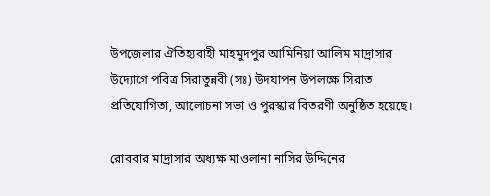উপজেলার ঐতিহ্যবাহী মাহমুদপুর আমিনিয়া আলিম মাদ্রাসার উদ্যোগে পবিত্র সিরাতুন্নবী (সঃ) উদযাপন উপলক্ষে সিরাত প্রতিযোগিতা, আলোচনা সভা ও পুরস্কার বিতরণী অনুষ্ঠিত হয়েছে।

রোববার মাদ্রাসার অধ্যক্ষ মাওলানা নাসির উদ্দিনের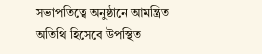সভাপতিত্বে অনুষ্ঠানে আমন্ত্রিত অতিথি হিসেবে উপস্থিত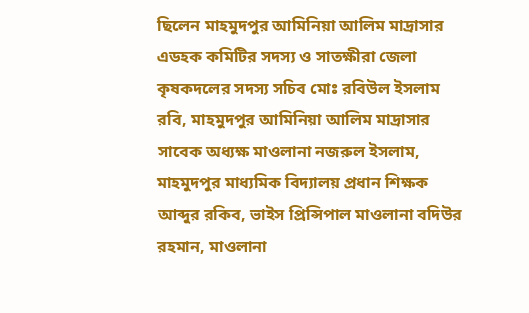ছিলেন মাহমুদপুর আমিনিয়া আলিম মাদ্রাসার এডহক কমিটির সদস্য ও সাতক্ষীরা জেলা কৃষকদলের সদস্য সচিব মোঃ রবিউল ইসলাম রবি, মাহমুদপুর আমিনিয়া আলিম মাদ্রাসার সাবেক অধ্যক্ষ মাওলানা নজরুল ইসলাম, মাহমুদপুর মাধ্যমিক বিদ্যালয় প্রধান শিক্ষক আব্দুর রকিব, ভাইস প্রিন্সিপাল মাওলানা বদিউর রহমান, মাওলানা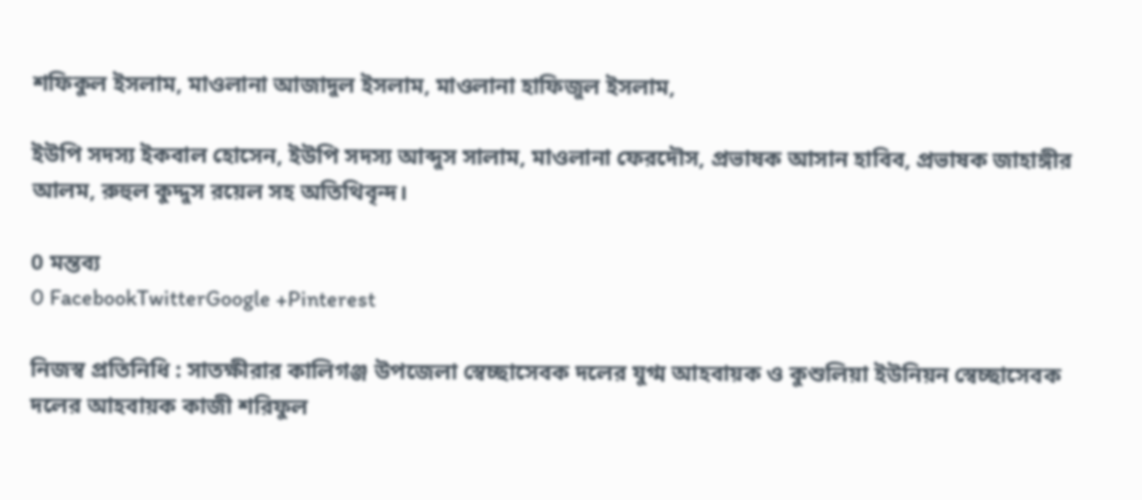শফিকুল ইসলাম, মাওলানা আজাদুল ইসলাম, মাওলানা হাফিজুল ইসলাম,

ইউপি সদস্য ইকবাল হোসেন, ইউপি সদস্য আব্দুস সালাম, মাওলানা ফেরদৌস, প্রভাষক আসান হাবিব, প্রভাষক জাহাঙ্গীর আলম, রুহুল কুদ্দুস রয়েল সহ অতিথিবৃন্দ।

0 মন্তব্য
0 FacebookTwitterGoogle +Pinterest

নিজস্ব প্রতিনিধি : সাতক্ষীরার কালিগঞ্জ উপজেলা স্বেচ্ছাসেবক দলের যুগ্ম আহবায়ক ও কুশুলিয়া ইউনিয়ন স্বেচ্ছাসেবক দলের আহবায়ক কাজী শরিফুল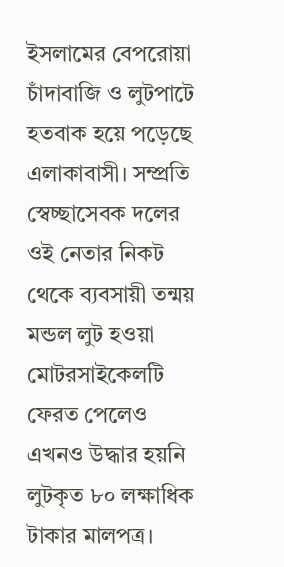ইসলামের বেপরোয়া চাঁদাবাজি ও লুটপাটে হতবাক হয়ে পড়েছে এলাকাবাসী। সম্প্রতি স্বেচ্ছাসেবক দলের ওই নেতার নিকট থেকে ব্যবসায়ী তন্ময় মন্ডল লুট হওয়া মোটরসাইকেলটি ফেরত পেলেও এখনও উদ্ধার হয়নি লুটকৃত ৮০ লক্ষাধিক টাকার মালপত্র।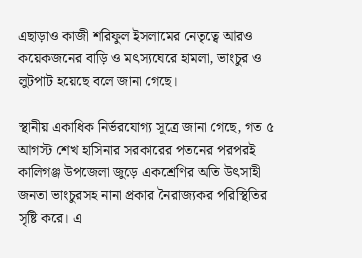এছাড়াও কাজী শরিফুল ইসলামের নেতৃত্বে আরও কয়েকজনের বাড়ি ও মৎস্যঘেরে হামলা, ভাংচুর ও লুটপাট হয়েছে বলে জানা গেছে।

স্থানীয় একাধিক নির্ভরযোগ্য সূত্রে জানা গেছে, গত ৫ আগস্ট শেখ হাসিনার সরকারের পতনের পরপরই কালিগঞ্জ উপজেলা জুড়ে একশ্রেণির অতি উৎসাহী জনতা ভাংচুরসহ নানা প্রকার নৈরাজ্যকর পরিস্থিতির সৃষ্টি করে। এ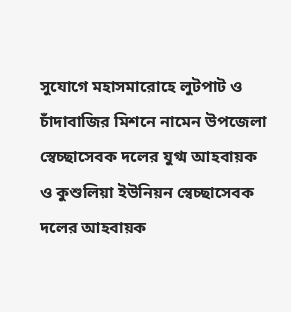সুযোগে মহাসমারোহে লুটপাট ও চাঁদাবাজির মিশনে নামেন উপজেলা স্বেচ্ছাসেবক দলের যুগ্ম আহবায়ক ও কুশুলিয়া ইউনিয়ন স্বেচ্ছাসেবক দলের আহবায়ক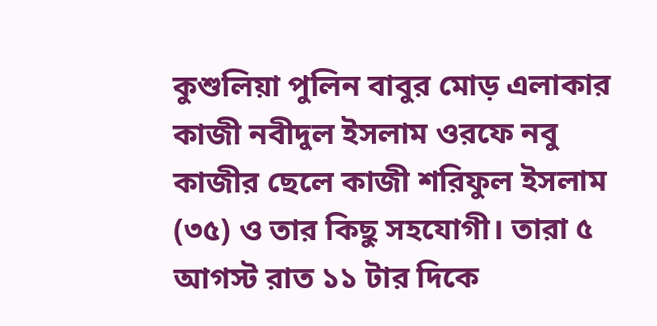কুশুলিয়া পুলিন বাবুর মোড় এলাকার কাজী নবীদুল ইসলাম ওরফে নবু কাজীর ছেলে কাজী শরিফুল ইসলাম (৩৫) ও তার কিছু সহযোগী। তারা ৫ আগস্ট রাত ১১ টার দিকে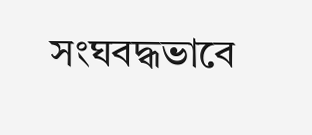সংঘবদ্ধভাবে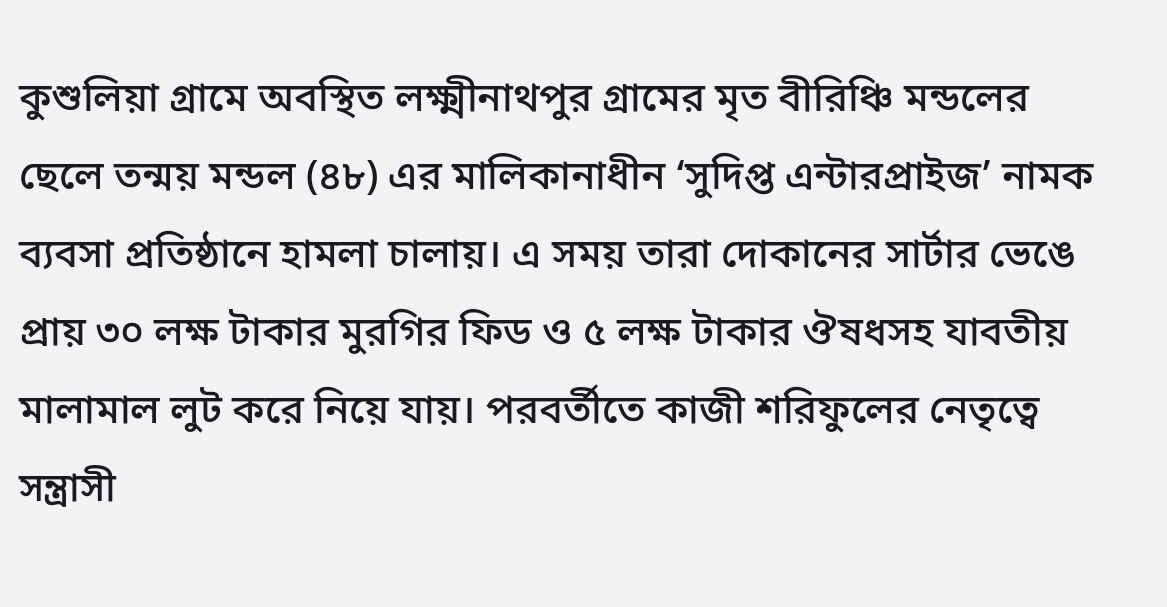কুশুলিয়া গ্রামে অবস্থিত লক্ষ্মীনাথপুর গ্রামের মৃত বীরিঞ্চি মন্ডলের ছেলে তন্ময় মন্ডল (৪৮) এর মালিকানাধীন ‘সুদিপ্ত এন্টারপ্রাইজ’ নামক ব্যবসা প্রতিষ্ঠানে হামলা চালায়। এ সময় তারা দোকানের সার্টার ভেঙে প্রায় ৩০ লক্ষ টাকার মুরগির ফিড ও ৫ লক্ষ টাকার ঔষধসহ যাবতীয় মালামাল লুট করে নিয়ে যায়। পরবর্তীতে কাজী শরিফুলের নেতৃত্বে সন্ত্রাসী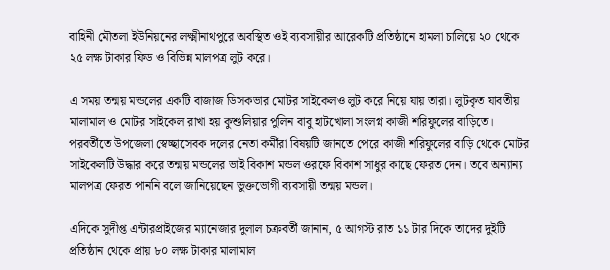বাহিনী মৌতলা ইউনিয়নের লক্ষ্মীনাথপুরে অবস্থিত ওই ব্যবসায়ীর আরেকটি প্রতিষ্ঠানে হামলা চালিয়ে ২০ থেকে ২৫ লক্ষ টাকার ফিড ও বিভিন্ন মালপত্র লুট করে।

এ সময় তন্ময় মন্ডলের একটি বাজাজ ডিসকভার মোটর সাইকেলও লুট করে নিয়ে যায় তারা। লুটকৃত যাবতীয় মালামাল ও মোটর সাইকেল রাখা হয় কুশুলিয়ার পুলিন বাবু হাটখোলা সংলগ্ন কাজী শরিফুলের বাড়িতে। পরবর্তীতে উপজেলা স্বেচ্ছাসেবক দলের নেতা কর্মীরা বিষয়টি জানতে পেরে কাজী শরিফুলের বাড়ি থেকে মোটর সাইকেলটি উদ্ধার করে তন্ময় মন্ডলের ভাই বিকাশ মন্ডল ওরফে বিকাশ সাধুর কাছে ফেরত দেন। তবে অন্যান্য মালপত্র ফেরত পাননি বলে জানিয়েছেন ভুক্তভোগী ব্যবসায়ী তন্ময় মন্ডল।

এদিকে সুদীপ্ত এন্টারপ্রাইজের ম্যানেজার দুলাল চক্রবর্তী জানান, ৫ আগস্ট রাত ১১ টার দিকে তাদের দুইটি প্রতিষ্ঠান থেকে প্রায় ৮০ লক্ষ টাকার মালামাল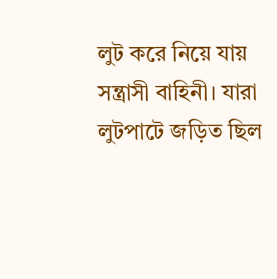লুট করে নিয়ে যায় সন্ত্রাসী বাহিনী। যারা লুটপাটে জড়িত ছিল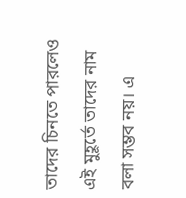তাদের চিনতে পারলেও এই মুহূর্তে তাদের নাম বলা সম্ভব নয়। এ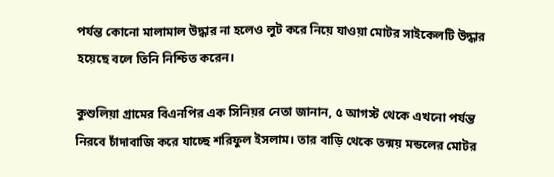পর্যন্ত কোনো মালামাল উদ্ধার না হলেও লুট করে নিয়ে যাওয়া মোটর সাইকেলটি উদ্ধার হয়েছে বলে তিনি নিশ্চিত করেন।

কুশুলিয়া গ্রামের বিএনপির এক সিনিয়র নেতা জানান, ৫ আগস্ট থেকে এখনো পর্যন্ত নিরবে চাঁদাবাজি করে যাচ্ছে শরিফুল ইসলাম। তার বাড়ি থেকে তন্ময় মন্ডলের মোটর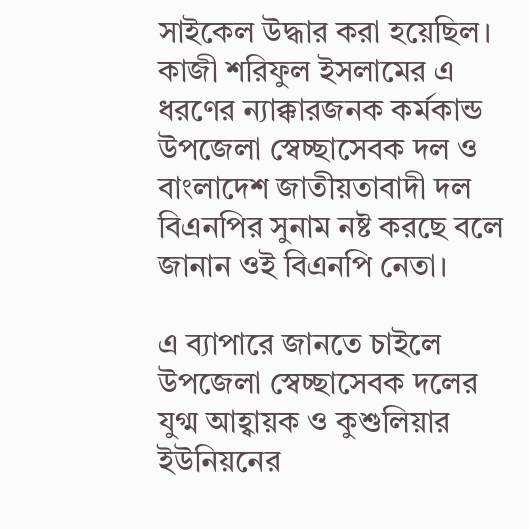সাইকেল উদ্ধার করা হয়েছিল। কাজী শরিফুল ইসলামের এ ধরণের ন্যাক্কারজনক কর্মকান্ড উপজেলা স্বেচ্ছাসেবক দল ও বাংলাদেশ জাতীয়তাবাদী দল বিএনপির সুনাম নষ্ট করছে বলে জানান ওই বিএনপি নেতা।

এ ব্যাপারে জানতে চাইলে উপজেলা স্বেচ্ছাসেবক দলের যুগ্ম আহ্বায়ক ও কুশুলিয়ার ইউনিয়নের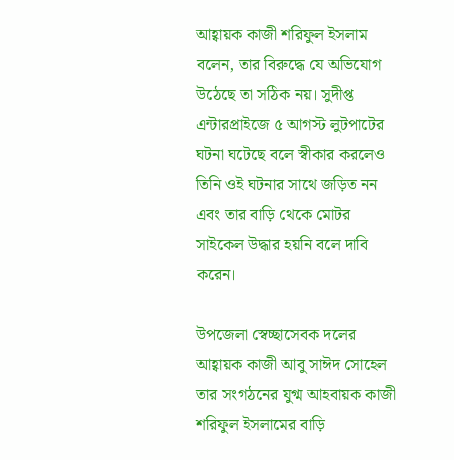আহ্বায়ক কাজী শরিফুল ইসলাম বলেন, তার বিরুদ্ধে যে অভিযোগ উঠেছে তা সঠিক নয়। সুদীপ্ত এন্টারপ্রাইজে ৫ আগস্ট লুটপাটের ঘটনা ঘটেছে বলে স্বীকার করলেও তিনি ওই ঘটনার সাথে জড়িত নন এবং তার বাড়ি থেকে মোটর সাইকেল উদ্ধার হয়নি বলে দাবি করেন।

উপজেলা স্বেচ্ছাসেবক দলের আহ্বায়ক কাজী আবু সাঈদ সোহেল তার সংগঠনের যুগ্ম আহবায়ক কাজী শরিফুল ইসলামের বাড়ি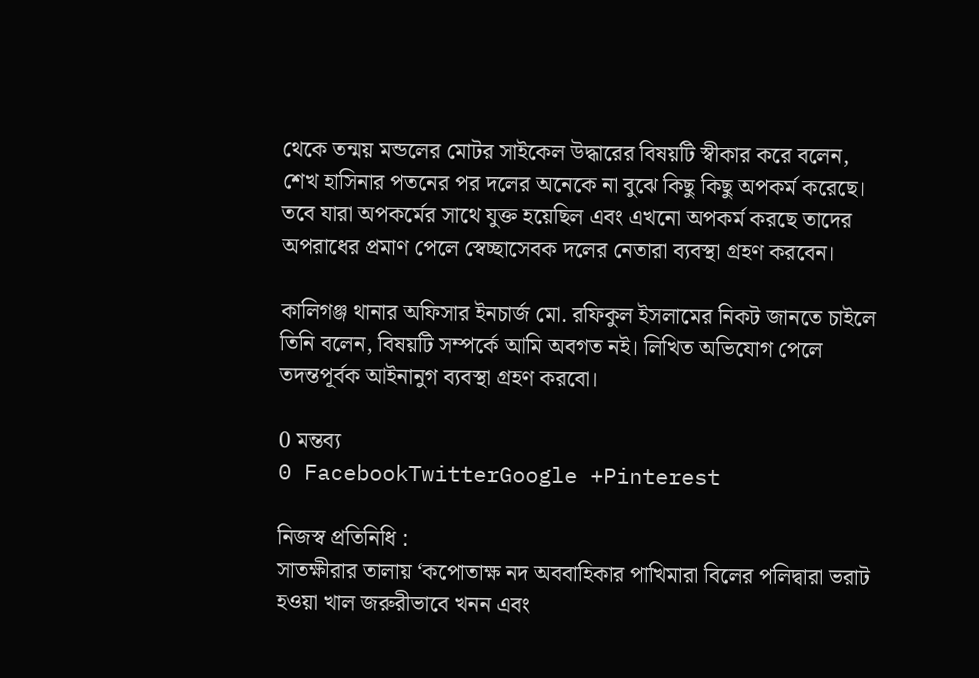থেকে তন্ময় মন্ডলের মোটর সাইকেল উদ্ধারের বিষয়টি স্বীকার করে বলেন, শেখ হাসিনার পতনের পর দলের অনেকে না বুঝে কিছু কিছু অপকর্ম করেছে। তবে যারা অপকর্মের সাথে যুক্ত হয়েছিল এবং এখনো অপকর্ম করছে তাদের অপরাধের প্রমাণ পেলে স্বেচ্ছাসেবক দলের নেতারা ব্যবস্থা গ্রহণ করবেন।

কালিগঞ্জ থানার অফিসার ইনচার্জ মো. রফিকুল ইসলামের নিকট জানতে চাইলে তিনি বলেন, বিষয়টি সম্পর্কে আমি অবগত নই। লিখিত অভিযোগ পেলে তদন্তপূর্বক আইনানুগ ব্যবস্থা গ্রহণ করবো।

0 মন্তব্য
0 FacebookTwitterGoogle +Pinterest

নিজস্ব প্রতিনিধি :
সাতক্ষীরার তালায় ‘কপোতাক্ষ নদ অববাহিকার পাখিমারা বিলের পলিদ্বারা ভরাট হওয়া খাল জরুরীভাবে খনন এবং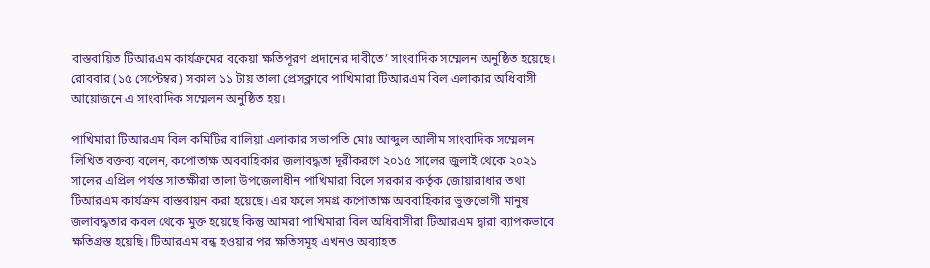বাস্তবায়িত টিআরএম কার্যক্রমের বকেয়া ক্ষতিপূরণ প্রদানের দাবীতে’ সাংবাদিক সম্মেলন অনুষ্ঠিত হয়েছে।
রোববার (১৫ সেপ্টেম্বর) সকাল ১১ টায় তালা প্রেসক্লাবে পাখিমারা টিআরএম বিল এলাকার অধিবাসী আয়োজনে এ সাংবাদিক সম্মেলন অনুষ্ঠিত হয়।

পাখিমারা টিআরএম বিল কমিটির বালিয়া এলাকার সভাপতি মোঃ আব্দুল আলীম সাংবাদিক সম্মেলন লিখিত বক্তব্য বলেন, কপোতাক্ষ অববাহিকার জলাবদ্ধতা দূরীকরণে ২০১৫ সালের জুলাই থেকে ২০২১ সালের এপ্রিল পর্যন্ত সাতক্ষীরা তালা উপজেলাধীন পাখিমারা বিলে সরকার কর্তৃক জোয়ারাধার তথা টিআরএম কার্যক্রম বাস্তবায়ন করা হয়েছে। এর ফলে সমগ্র কপোতাক্ষ অববাহিকার ভুক্তভোগী মানুষ জলাবদ্ধতার কবল থেকে মুক্ত হয়েছে কিন্তু আমরা পাখিমারা বিল অধিবাসীরা টিআরএম দ্বারা ব্যাপকভাবে ক্ষতিগ্রস্ত হয়েছি। টিআরএম বন্ধ হওয়ার পর ক্ষতিসমূহ এখনও অব্যাহত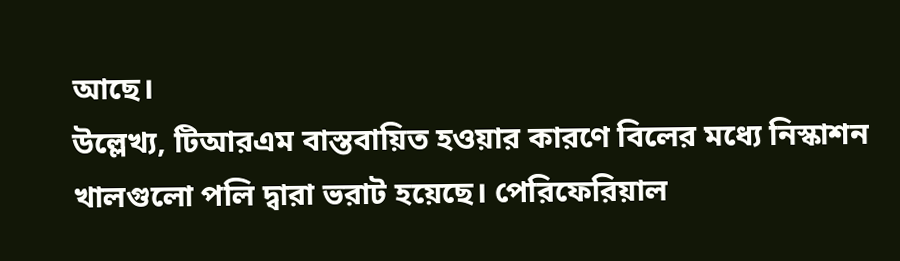আছে।
উল্লেখ্য, টিআরএম বাস্তবায়িত হওয়ার কারণে বিলের মধ্যে নিস্কাশন খালগুলো পলি দ্বারা ভরাট হয়েছে। পেরিফেরিয়াল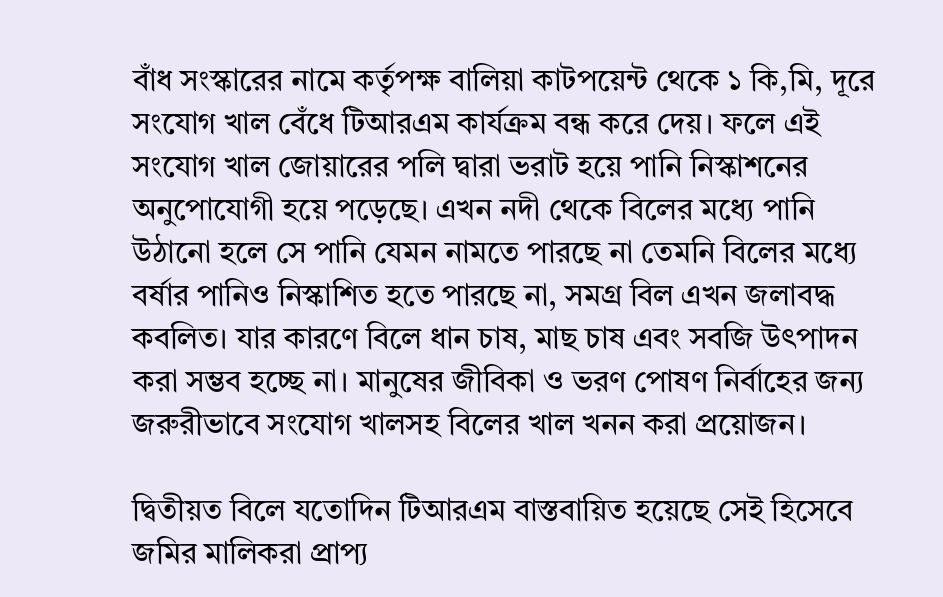বাঁধ সংস্কারের নামে কর্তৃপক্ষ বালিয়া কাটপয়েন্ট থেকে ১ কি,মি, দূরে সংযোগ খাল বেঁধে টিআরএম কার্যক্রম বন্ধ করে দেয়। ফলে এই সংযোগ খাল জোয়ারের পলি দ্বারা ভরাট হয়ে পানি নিস্কাশনের অনুপোযোগী হয়ে পড়েছে। এখন নদী থেকে বিলের মধ্যে পানি উঠানো হলে সে পানি যেমন নামতে পারছে না তেমনি বিলের মধ্যে বর্ষার পানিও নিস্কাশিত হতে পারছে না, সমগ্র বিল এখন জলাবদ্ধ কবলিত। যার কারণে বিলে ধান চাষ, মাছ চাষ এবং সবজি উৎপাদন করা সম্ভব হচ্ছে না। মানুষের জীবিকা ও ভরণ পোষণ নির্বাহের জন্য জরুরীভাবে সংযোগ খালসহ বিলের খাল খনন করা প্রয়োজন।

দ্বিতীয়ত বিলে যতোদিন টিআরএম বাস্তবায়িত হয়েছে সেই হিসেবে জমির মালিকরা প্রাপ্য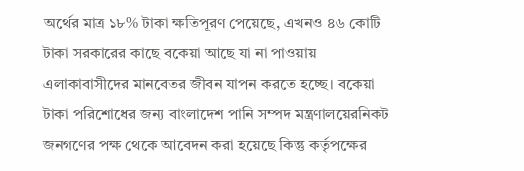অর্থের মাত্র ১৮% টাকা ক্ষতিপূরণ পেয়েছে, এখনও ৪৬ কোটি টাকা সরকারের কাছে বকেয়া আছে যা না পাওয়ায় এলাকাবাসীদের মানবেতর জীবন যাপন করতে হচ্ছে। বকেয়া টাকা পরিশোধের জন্য বাংলাদেশ পানি সম্পদ মন্ত্রণালয়েরনিকট জনগণের পক্ষ থেকে আবেদন করা হয়েছে কিন্তু কর্তৃপক্ষের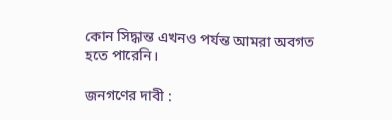কোন সিদ্ধান্ত এখনও পর্যন্ত আমরা অবগত হতে পারেনি।

জনগণের দাবী :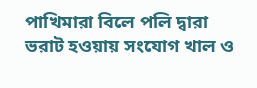পাখিমারা বিলে পলি দ্বারা ভরাট হওয়ায় সংযোগ খাল ও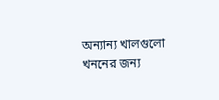অন্যান্য খালগুলো খননের জন্য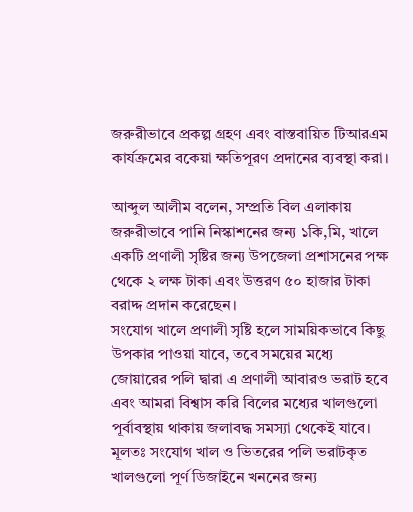জরুরীভাবে প্রকল্প গ্রহণ এবং বাস্তবায়িত টিআরএম কার্যক্রমের বকেয়া ক্ষতিপূরণ প্রদানের ব্যবস্থা করা।

আব্দুল আলীম বলেন, সম্প্রতি বিল এলাকায় জরুরীভাবে পানি নিস্কাশনের জন্য ১কি,মি, খালে একটি প্রণালী সৃষ্টির জন্য উপজেলা প্রশাসনের পক্ষ থেকে ২ লক্ষ টাকা এবং উত্তরণ ৫০ হাজার টাকা বরাদ্দ প্রদান করেছেন।
সংযোগ খালে প্রণালী সৃষ্টি হলে সাময়িকভাবে কিছু উপকার পাওয়া যাবে, তবে সময়ের মধ্যে জোয়ারের পলি দ্বারা এ প্রণালী আবারও ভরাট হবে এবং আমরা বিশ্বাস করি বিলের মধ্যের খালগুলো পূর্বাবস্থায় থাকায় জলাবদ্ধ সমস্যা থেকেই যাবে। মূলতঃ সংযোগ খাল ও ভিতরের পলি ভরাটকৃত খালগুলো পূর্ণ ডিজাইনে খননের জন্য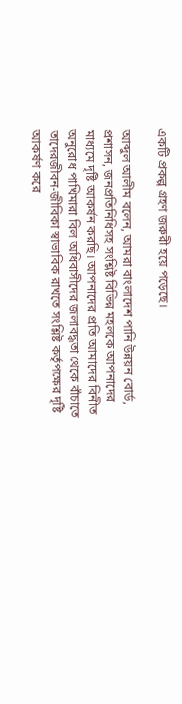একটি প্রকল্প গ্রহণ জরুরী হয়ে পড়েছে।

আব্দুল আলীম বলেন, আমরা বাংলাদেশ পানি উন্নয়ন বোর্ড, প্রশাসন, জনপ্রতিনিধিসহ সংশ্লিষ্ট বিভিন্ন মহলকে আপনাদের মাধ্যমে দৃষ্টি আকর্ষন করছি। আপনাদের প্রতি আমাদের বিনীত অনুরোধ পাখিমারা বিল অধিবাসীদের জলাবদ্ধতা থেকে বাঁচাতে তাদেরজীবন-জীবিকা স্বাভাবিক রাখতে সংশ্লিষ্ট কর্তৃপক্ষের দৃষ্টি আকর্ষণ করে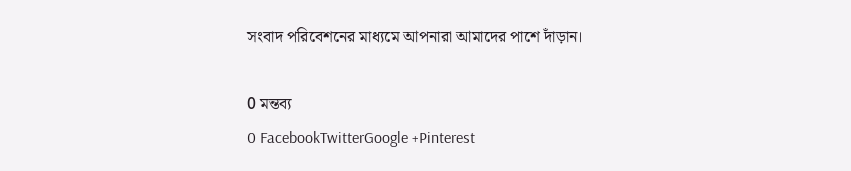সংবাদ পরিবেশনের মাধ্যমে আপনারা আমাদের পাশে দাঁড়ান।

0 মন্তব্য
0 FacebookTwitterGoogle +Pinterest